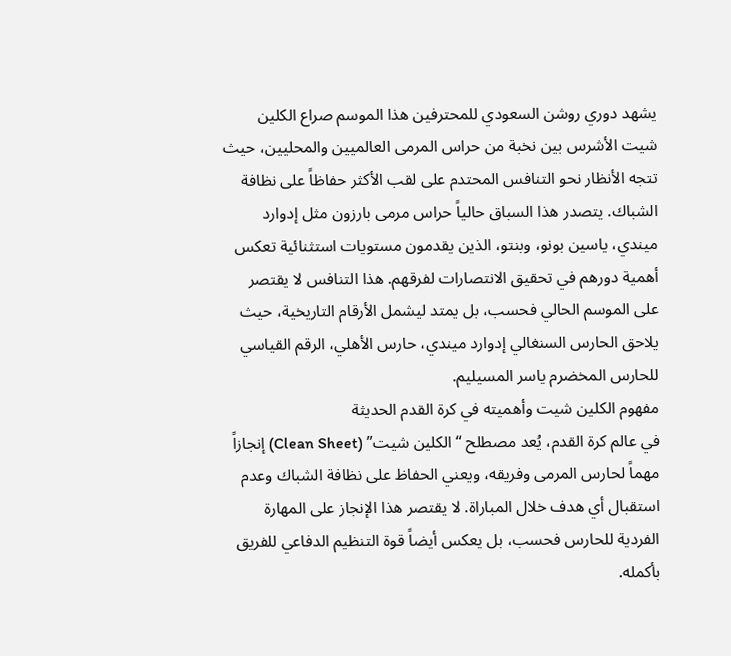يشهد دوري روشن السعودي للمحترفين هذا الموسم صراع الكلين شيت الأشرس بين نخبة من حراس المرمى العالميين والمحليين، حيث تتجه الأنظار نحو التنافس المحتدم على لقب الأكثر حفاظاً على نظافة الشباك. يتصدر هذا السباق حالياً حراس مرمى بارزون مثل إدوارد ميندي، ياسين بونو، وبنتو، الذين يقدمون مستويات استثنائية تعكس أهمية دورهم في تحقيق الانتصارات لفرقهم. هذا التنافس لا يقتصر على الموسم الحالي فحسب، بل يمتد ليشمل الأرقام التاريخية، حيث يلاحق الحارس السنغالي إدوارد ميندي، حارس الأهلي، الرقم القياسي للحارس المخضرم ياسر المسيليم.
مفهوم الكلين شيت وأهميته في كرة القدم الحديثة
في عالم كرة القدم، يُعد مصطلح “الكلين شيت” (Clean Sheet) إنجازاً مهماً لحارس المرمى وفريقه، ويعني الحفاظ على نظافة الشباك وعدم استقبال أي هدف خلال المباراة. لا يقتصر هذا الإنجاز على المهارة الفردية للحارس فحسب، بل يعكس أيضاً قوة التنظيم الدفاعي للفريق بأكمله.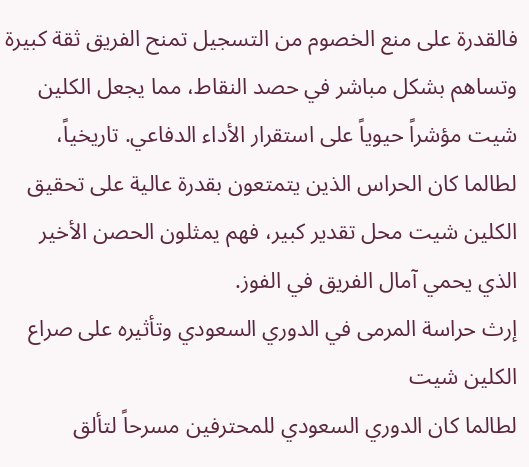فالقدرة على منع الخصوم من التسجيل تمنح الفريق ثقة كبيرة وتساهم بشكل مباشر في حصد النقاط، مما يجعل الكلين شيت مؤشراً حيوياً على استقرار الأداء الدفاعي. تاريخياً، لطالما كان الحراس الذين يتمتعون بقدرة عالية على تحقيق الكلين شيت محل تقدير كبير، فهم يمثلون الحصن الأخير الذي يحمي آمال الفريق في الفوز.
إرث حراسة المرمى في الدوري السعودي وتأثيره على صراع الكلين شيت
لطالما كان الدوري السعودي للمحترفين مسرحاً لتألق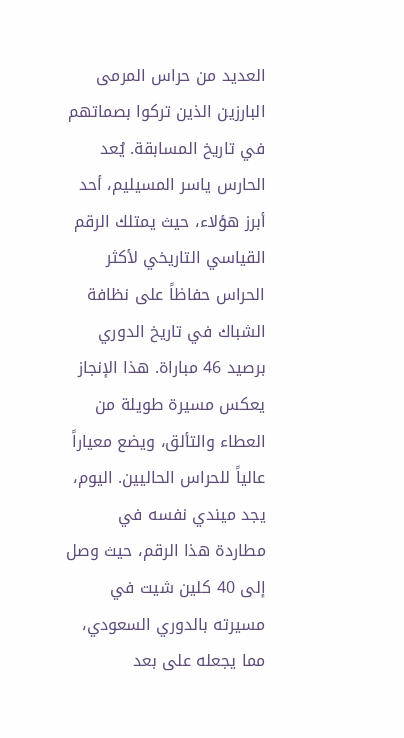العديد من حراس المرمى البارزين الذين تركوا بصماتهم في تاريخ المسابقة. يُعد الحارس ياسر المسيليم، أحد أبرز هؤلاء، حيث يمتلك الرقم القياسي التاريخي لأكثر الحراس حفاظاً على نظافة الشباك في تاريخ الدوري برصيد 46 مباراة. هذا الإنجاز يعكس مسيرة طويلة من العطاء والتألق، ويضع معياراً عالياً للحراس الحاليين. اليوم، يجد ميندي نفسه في مطاردة هذا الرقم، حيث وصل إلى 40 كلين شيت في مسيرته بالدوري السعودي، مما يجعله على بعد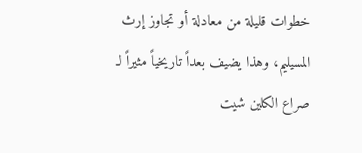خطوات قليلة من معادلة أو تجاوز إرث المسيليم، وهذا يضيف بعداً تاريخياً مثيراً لـ صراع الكلين شيت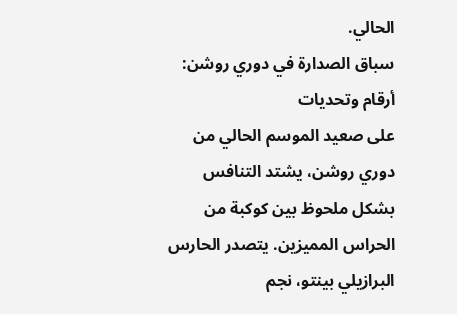الحالي.
سباق الصدارة في دوري روشن: أرقام وتحديات
على صعيد الموسم الحالي من دوري روشن، يشتد التنافس بشكل ملحوظ بين كوكبة من الحراس المميزين. يتصدر الحارس البرازيلي بينتو، نجم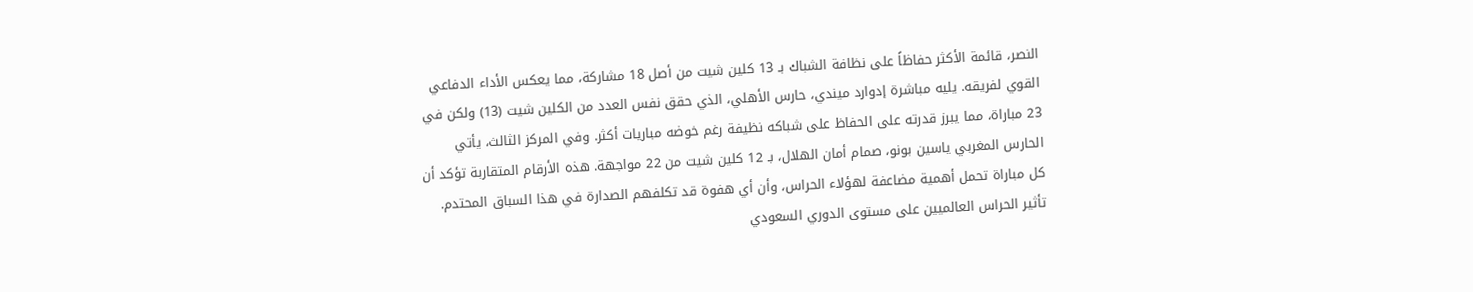النصر، قائمة الأكثر حفاظاً على نظافة الشباك بـ 13 كلين شيت من أصل 18 مشاركة، مما يعكس الأداء الدفاعي القوي لفريقه. يليه مباشرة إدوارد ميندي، حارس الأهلي، الذي حقق نفس العدد من الكلين شيت (13) ولكن في 23 مباراة، مما يبرز قدرته على الحفاظ على شباكه نظيفة رغم خوضه مباريات أكثر. وفي المركز الثالث، يأتي الحارس المغربي ياسين بونو، صمام أمان الهلال، بـ 12 كلين شيت من 22 مواجهة. هذه الأرقام المتقاربة تؤكد أن كل مباراة تحمل أهمية مضاعفة لهؤلاء الحراس، وأن أي هفوة قد تكلفهم الصدارة في هذا السباق المحتدم.
تأثير الحراس العالميين على مستوى الدوري السعودي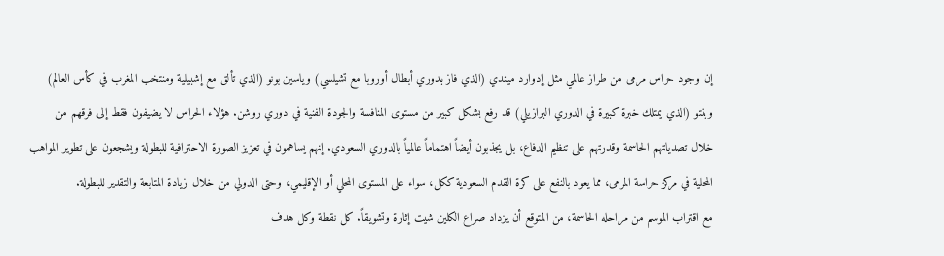إن وجود حراس مرمى من طراز عالمي مثل إدوارد ميندي (الذي فاز بدوري أبطال أوروبا مع تشيلسي) وياسين بونو (الذي تألق مع إشبيلية ومنتخب المغرب في كأس العالم) وبنتو (الذي يمتلك خبرة كبيرة في الدوري البرازيلي) قد رفع بشكل كبير من مستوى المنافسة والجودة الفنية في دوري روشن. هؤلاء الحراس لا يضيفون فقط إلى فرقهم من خلال تصدياتهم الحاسمة وقدرتهم على تنظيم الدفاع، بل يجذبون أيضاً اهتماماً عالمياً بالدوري السعودي. إنهم يساهمون في تعزيز الصورة الاحترافية للبطولة ويشجعون على تطوير المواهب المحلية في مركز حراسة المرمى، مما يعود بالنفع على كرة القدم السعودية ككل، سواء على المستوى المحلي أو الإقليمي، وحتى الدولي من خلال زيادة المتابعة والتقدير للبطولة.
مع اقتراب الموسم من مراحله الحاسمة، من المتوقع أن يزداد صراع الكلين شيت إثارة وتشويقاً. كل نقطة وكل هدف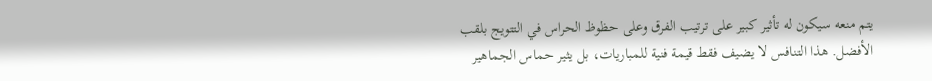يتم منعه سيكون له تأثير كبير على ترتيب الفرق وعلى حظوظ الحراس في التتويج بلقب الأفضل. هذا التنافس لا يضيف فقط قيمة فنية للمباريات، بل يثير حماس الجماهير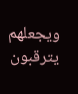ويجعلهم يترقبون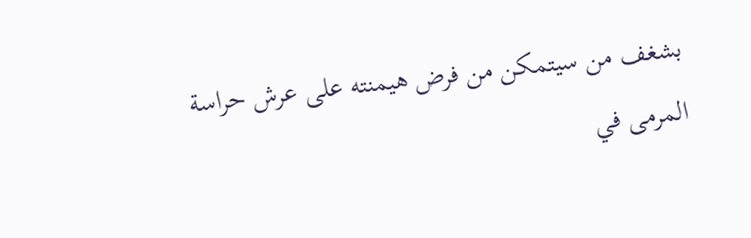بشغف من سيتمكن من فرض هيمنته على عرش حراسة المرمى في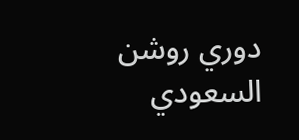دوري روشن السعودي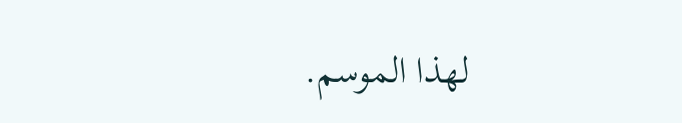لهذا الموسم.